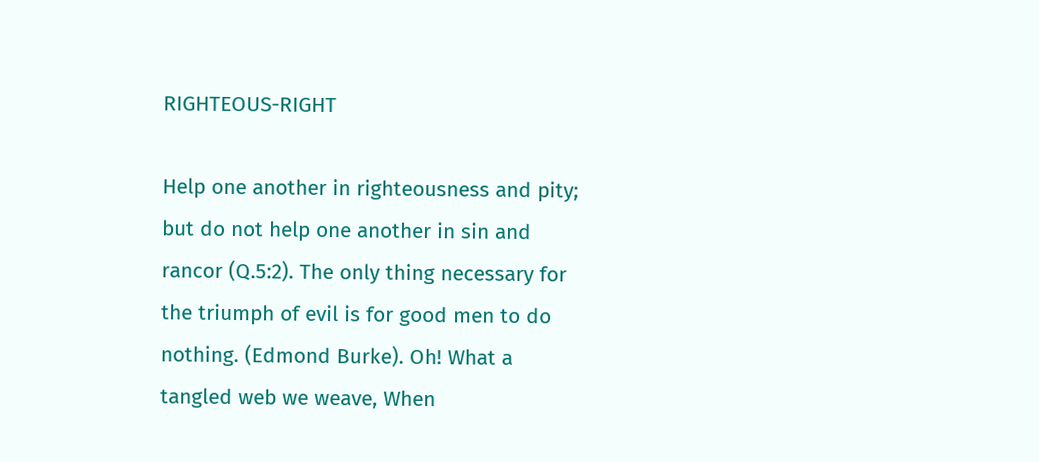RIGHTEOUS-RIGHT

Help one another in righteousness and pity; but do not help one another in sin and rancor (Q.5:2). The only thing necessary for the triumph of evil is for good men to do nothing. (Edmond Burke). Oh! What a tangled web we weave, When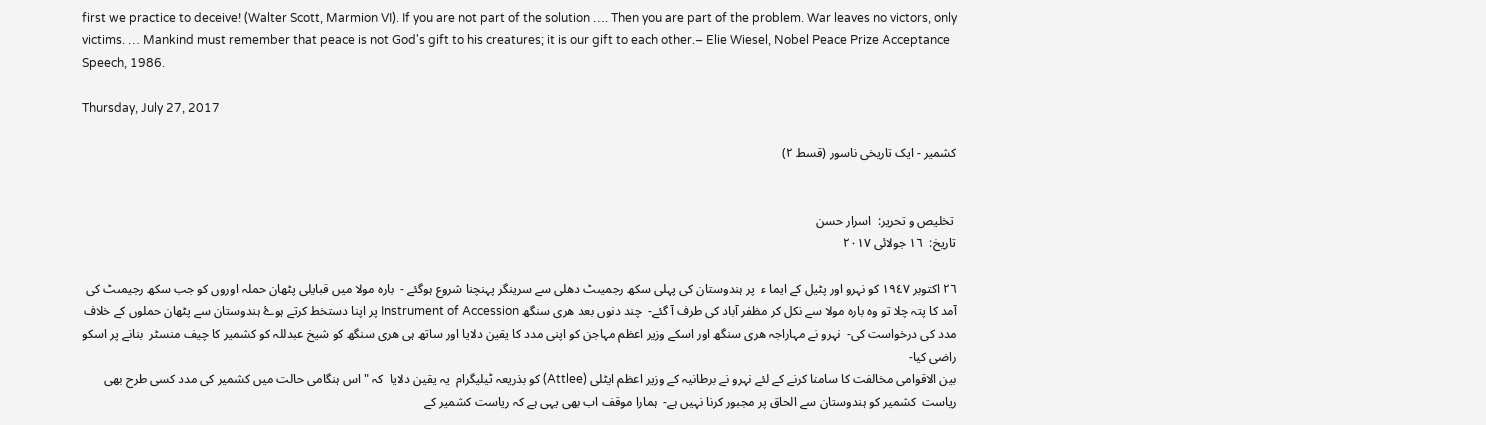first we practice to deceive! (Walter Scott, Marmion VI). If you are not part of the solution …. Then you are part of the problem. War leaves no victors, only victims. … Mankind must remember that peace is not God's gift to his creatures; it is our gift to each other.– Elie Wiesel, Nobel Peace Prize Acceptance Speech, 1986.

Thursday, July 27, 2017

کشمیر - ایک تاریخی ناسور (قسط ٢)


 تخلیص و تحریر:  اسرار حسن
تاریخ:  ١٦ جولائی ٢٠١٧

٢٦ اکتوبر ١٩٤٧ کو نہرو اور پٹیل کے ایما ء  پر ہندوستان کی پہلی سکھ رجمیںٹ دھلی سے سرینگر پہنچنا شروع ہوگئے -  بارہ مولا میں قبایلی پٹھان حملہ اوروں کو جب سکھ رجیمںٹ کی آمد کا پتہ چلا تو وہ بارہ مولا سے نکل کر مظفر آباد کی طرف آ گئے-  چند دنوں بعد ھری سنگھ Instrument of Accession پر اپنا دستخط کرتے ہوۓ ہندوستان سے پٹھان حملوں کے خلاف مدد کی درخواست کی-  نہرو نے مہاراجہ ھری سنگھ اور اسکے وزیر اعظم مہاجن کو اپنی مدد کا یقین دلایا اور ساتھ ہی ھری سنگھ کو شیخ عبدللہ کو کشمیر کا چیف منسٹر  بنانے پر اسکو راضی کیا-
بین الاقوامی مخالفت کا سامنا کرنے کے لئے نہرو نے برطانیہ کے وزیر اعظم ایٹلی (Attlee) کو بذریعہ ٹیلیگرام  یہ یقین دلایا  کہ "اس ہنگامی حالت میں کشمیر کی مدد کسی طرح بھی ریاست  کشمیر کو ہندوستان سے الحاق پر مجبور کرنا نہیں ہے-  ہمارا موقف اب بھی یہی ہے کہ ریاست کشمیر کے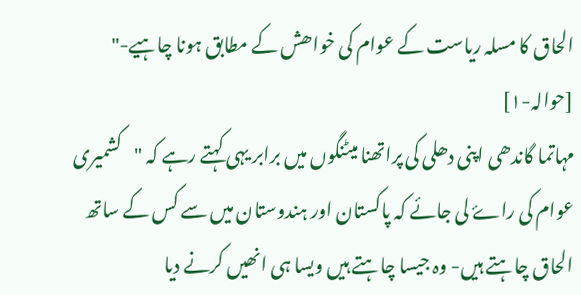الحاق کا مسلہ ریاست کے عوام کی خواھش کے مطابق ہونا چاہیے-" [حوالہ-١]
مہاتما گاندھی اپنی دھلی کی پراتھنا میٹنگوں میں برابر یہی کہتے رہے کہ "کشمیری عوام کی راۓ لی جائے کہ پاکستان اور ہندوستان میں سے کس کے ساتھ الحاق چاہتے ہیں- وہ جیسا چاہتے ہیں ویسا ہی انھیں کرنے دیا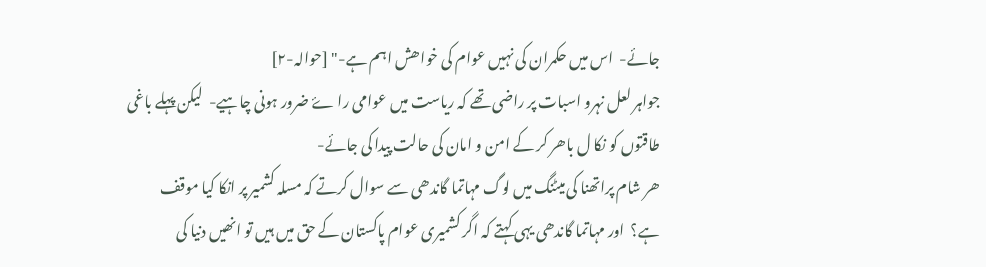جائے-  اس میں حکمران کی نہیں عوام کی خواھش اہم ہے-" [حوالہ-٢]
جواہر لعل نہرو اسبات پر راضی تھے کہ ریاست میں عوامی را ۓ ضرور ہونی چاہیے-  لیکن پہلے باغی طاقتوں کو نکا ل باھر کر کے امن و امان کی حالت پیدا کی جائے-
ھر شام پراتھنا کی میٹنگ میں لوگ مہاتما گاندھی سے سوال کرتے کہ مسلہ کشمیر پر انکا کیا موقف ہے؟  اور مہاتما گاندھی یہی کہتے کہ اگر کشمیری عوام پاکستان کے حق میں ہیں تو انھیں دنیا کی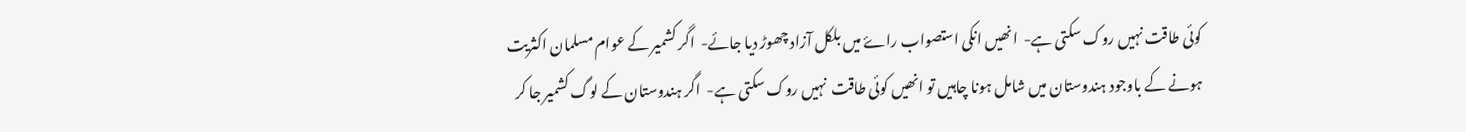کوئی طاقت نہیں روک سکتی ہے-  انھیں انکی استصواب راۓ میں بلکل آزاد چھوڑ دیا جائے-  اگر کشمیر کے عوام مسلمان اکثریت ہونے کے باوجود ہندوستان میں شامل ہونا چاہیں تو انھیں کوئی طاقت  نہیں روک سکتی ہے-  اگر ہندوستان کے لوگ کشمیر جا کر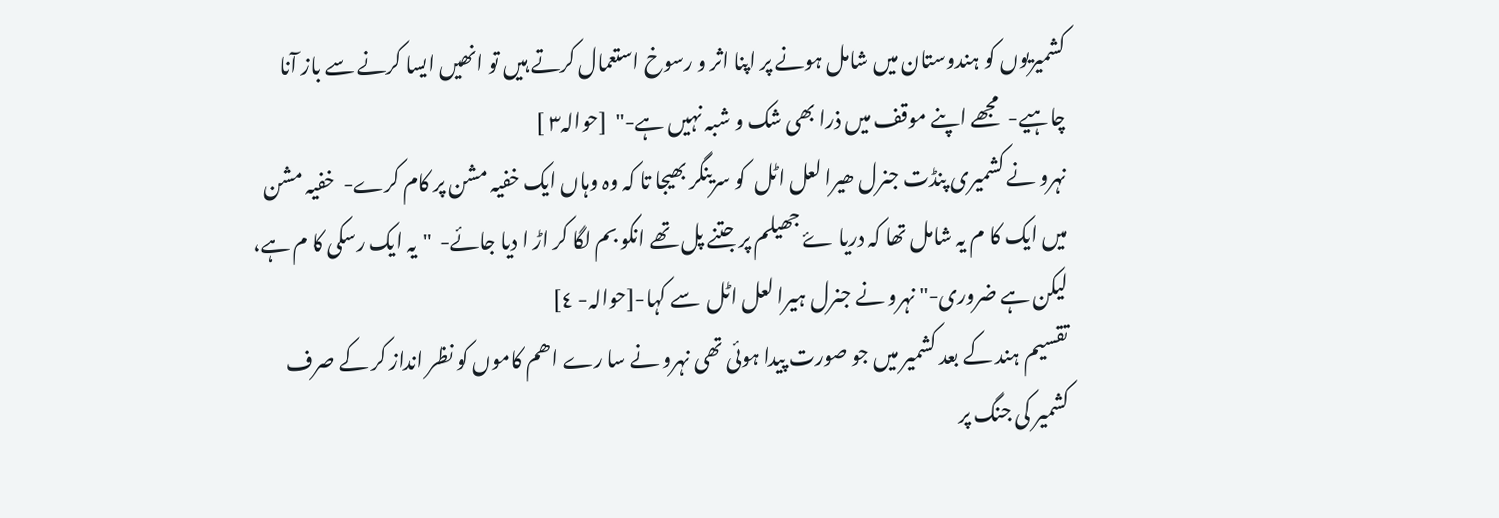کشمیریوں کو ہندوستان میں شامل ہونے پر اپنا اثر و رسوخ استعمال کرتے ہیں تو انھیں ایسا کرنے سے باز آنا چاہیے-  مجھے اپنے موقف میں ذرا بھی شک و شبہ نہیں ہے-"  [حوالہ٣ ]
نہرو نے کشمیری پنڈت جنرل ھیرا لعل اٹل  کو سرینگر بھیجا تا کہ وہ وہاں ایک خفیہ مشن پر کام کرے-  خفیہ مشن میں ایک کا م یہ شامل تھا کہ دریا ۓ جھیلم پر جتنے پل تھے انکو بم لگا کر اڑ ا دیا جائے-  "یہ ایک رسکی کا م ہے، لیکن ہے ضروری-" نہرو نے جنرل ہیرا لعل اٹل  سے کہا-[حوالہ- ٤]
تقسیم ہند کے بعد کشمیر میں جو صورت پیدا ہوئی تھی نہرو نے سا رے اھم کاموں کو نظر انداز کر کے صرف کشمیر کی جنگ پر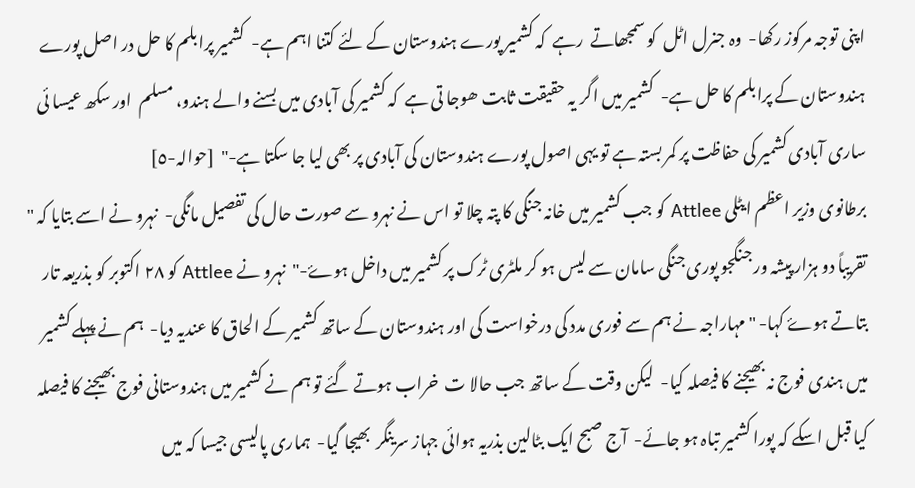اپنی توجہ مرکوز رکھا-  وہ جنرل اٹل  کو سمجھاتے  رہے  کہ کشمیر پورے ہندوستان کے لئے کتنا اہم ہے-  کشمیر پرابلم کا حل در اصل پورے ہندوستان کے پرابلم کا حل ہے-  کشمیر میں اگر یہ حقیقت ثابت ھوجا تی ہے  کہ کشمیر کی آبادی میں بسنے والے ہندو، مسلم  اور سکھ عیسا ئی  ساری آبادی کشمیر کی حفاظت پر کمر بستہ ہے تو یہی اصول پورے ہندوستان کی آبادی پر بھی لیا جا سکتا ہے-"  [حوالہ-٥]
برطانوی وزیر اعظم ایٹلی Attlee کو جب کشمیر میں خانہ جنگی کا پتہ چلا تو اس نے نہرو سے صورت حال کی تفصیل مانگی-  نہرو نے اسے بتایا کہ " تقریباً دو ہزار پیشہ ور جنگجو پوری جنگی سامان سے لیس ہو کر ملٹری ٹرک پر کشمیر میں داخل ہوۓ-"  نہرو نے Attlee کو ٢٨ اکتوبر کو بذریعہ تار بتاتے ہوۓ کہا- "مہاراجہ نے ہم سے فوری مدد کی درخواست کی اور ہندوستان کے ساتھ کشمیر کے الحاق کا عندیہ دیا-  ہم نے پہلے کشمیر میں ہندی فوج نہ بھیجنے کا فیصلہ کیا-  لیکن وقت کے ساتھ جب حالا ت  خراب ہوتے گئے تو ہم نے کشمیر میں ہندوستانی فوج بھیجنے کا فیصلہ کیا قبل اسکے کہ پورا کشمیر تباہ ہو جائے-  آج صبح ایک بٹالین بذریہ ہوائی جہاز سرینگر  بھیجا گیا-  ہماری پالیسی جیسا کہ میں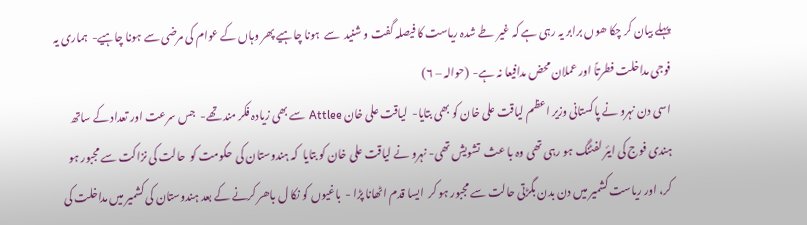پہلے بیان کر چکا ھوں برابر یہ رہی ہے کہ غیر طے شدہ ریاست کا فیصلہ گفت و شنید  سے  ہونا چاہیے پھر وہاں کے عوام کی مرضی سے ہونا چاہیے-  ہماری یہ فوجی مداخلت فطرتاً اور عملان محض مدافیعا نہ ہے-  (حوالہ – ٦)
اسی دن نہرو نے پاکستانی وزیر اعظم لیاقت علی خان کو بھی بتایا-  لیاقت علی خان Attlee سے بھی زیادہ فکر مند تھے-  جس سرعت اور تعداد کے ساتھ ہندی فوج کی ایئر لفٹنگ ہو رہی تھی وہ با عث  تشویش تھی- نہرو نے لیاقت علی خان کو بتایا  کہ ہندوستان کی  حکومت کو  حالت کی نزاکت سے مجبور ہو کر، اور ریاست کشمیر میں دن بدن بگڑتی حالت سے مجبور ہو کر  ایسا قدم اٹھانا پڑا -  باغیوں کو نکا ل باھر کرنے کے بعد ہندوستان کی کشمیر میں مداخلت کی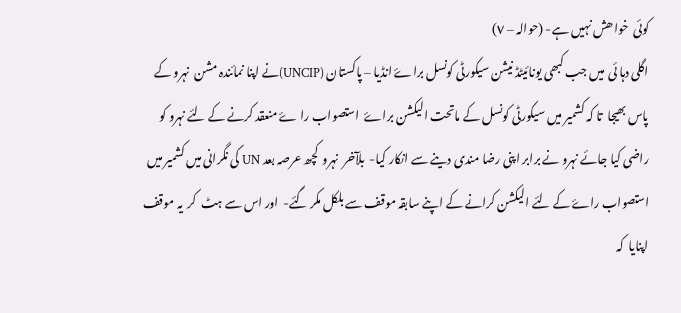کوئی  خواھش نہیں ہے- (حوالہ – ٧)
اگلی دہا ئی  میں جب کبھی یونائیٹڈ نیشن سیکورٹی کونسل براۓ انڈیا – پاکستان (UNCIP)نے اپنا نمائندہ مشن  نہرو کے پاس بھیجا  تا کہ کشمیر میں سیکورٹی کونسل کے ماتحت الیکشن براۓ  استصواب را ۓ منعقد کرنے کے لئے نہرو کو راضی کیا جائے نہرو نے برابر اپنی رضا مندی دینے سے انکار کیا-  بلآخر  نہرو  کچھ عرصہ بعد UN کی نگرانی میں کشمیر میں استصواب راۓ کے لئے الیکشن کرانے کے اپنے سابقہ موقف سے بلکل مکر گئے-  اور اس سے ہٹ  کر  یہ موقف اپنایا  کہ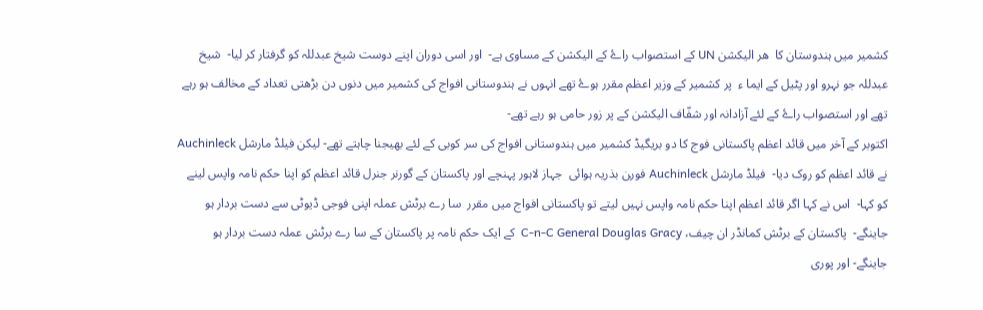کشمیر میں ہندوستان کا  ھر الیکشن UN کے استصواب راۓ کے الیکشن کے مساوی ہے-  اور اسی دوران اپنے دوست شیخ عبدللہ کو گرفتار کر لیا-  شیخ عبدللہ جو نہرو اور پٹیل کے ایما ء  پر کشمیر کے وزیر اعظم مقرر ہوۓ تھے انہوں نے ہندوستانی افواج کی کشمیر میں دنوں دن بڑھتی تعداد کے مخالف ہو رہے تھے اور استصواب راۓ کے لئے آزادانہ اور شفّاف الیکشن کے پر زور حامی ہو رہے تھے-
اکتوبر کے آخر میں قائد اعظم پاکستانی فوج کا دو بریگیڈ کشمیر میں ہندوستانی افواج کی سر کوبی کے لئے بھیجنا چاہتے تھے- لیکن فیلڈ مارشل Auchinleck  نے قائد اعظم کو روک دیا-  فیلڈ مارشل Auchinleck فور‌‌‌‍‍ن بذریہ ہوائی  جہاز لاہور پہنچے اور پاکستان کے گورنر جنرل قائد اعظم کو اپنا حکم نامہ واپس لینے کو کہا-  اس نے کہا اگر قائد اعظم اپنا حکم نامہ واپس نہیں لیتے تو پاکستانی افواج میں مقرر  سا رے برٹش عملہ اپنی فوجی ڈیوٹی سے دست بردار ہو جاینگے-  پاکستان کے برٹش کمانڈر ان چیف، C-n-C General Douglas Gracy  کے ایک حکم نامہ پر پاکستان کے سا رے برٹش عملہ دست بردار ہو جاینگے- اور پوری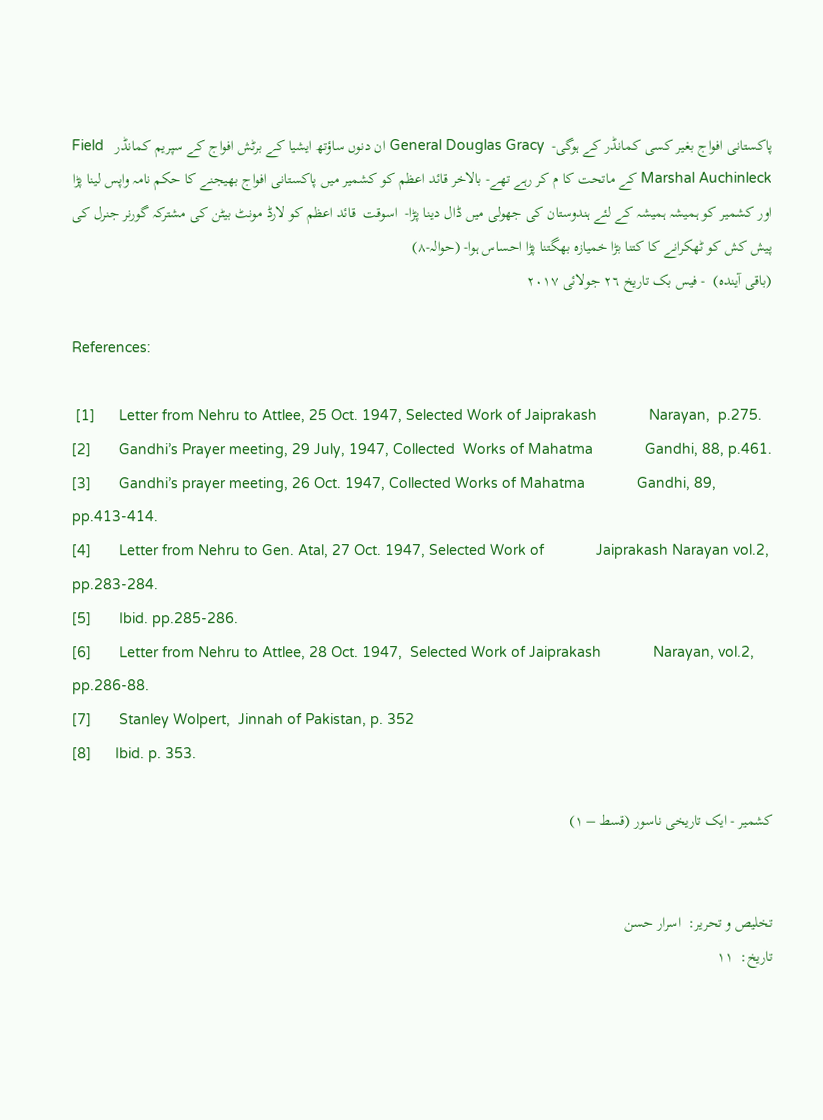پاکستانی افواج بغیر کسی کمانڈر کے ہوگی-  General Douglas Gracy ان دنوں ساؤتھ ایشیا کے برٹش افواج کے سپریم کمانڈر   Field Marshal Auchinleck کے ماتحت کا م کر رہے تھے- بالاخر قائد اعظم کو کشمیر میں پاکستانی افواج بھیجنے کا حکم نامہ واپس لینا پڑا اور کشمیر کو ہمیشہ ہمیشہ کے لئے ہندوستان کی جھولی میں ڈال دینا پڑا-  اسوقت  قائد اعظم کو لارڈ مونٹ بیٹن کی مشترکہ گورنر جنرل کی پیش کش کو ٹھکرانے کا کتنا بڑا خمیازہ بھگتنا پڑا احساس ہوا- (حوالہ-٨)
(باقی آیندہ)  - فیس بک تاریخ ٢٦ جولائی ٢٠١٧

References:

 [1]      Letter from Nehru to Attlee, 25 Oct. 1947, Selected Work of Jaiprakash             Narayan,  p.275.
[2]       Gandhi’s Prayer meeting, 29 July, 1947, Collected  Works of Mahatma             Gandhi, 88, p.461.
[3]       Gandhi’s prayer meeting, 26 Oct. 1947, Collected Works of Mahatma             Gandhi, 89, pp.413-414.
[4]       Letter from Nehru to Gen. Atal, 27 Oct. 1947, Selected Work of             Jaiprakash Narayan vol.2, pp.283-284.
[5]       Ibid. pp.285-286.
[6]       Letter from Nehru to Attlee, 28 Oct. 1947,  Selected Work of Jaiprakash             Narayan, vol.2, pp.286-88.
[7]       Stanley Wolpert,  Jinnah of Pakistan, p. 352
[8]      Ibid. p. 353.

کشمیر - ایک تاریخی ناسور (قسط – ١)


تخلیص و تحریر:  اسرار حسن
تاریخ:  ١١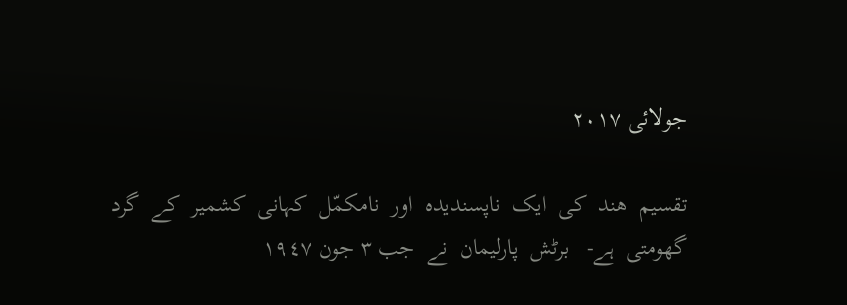جولائی ٢٠١٧

تقسیم  ھند  کی  ایک  ناپسندیدہ  اور  نامکمّل  کہانی  کشمیر  کے  گرد  گھومتی  ہے-   برٹش  پارلیمان  نے  جب ٣ جون ١٩٤٧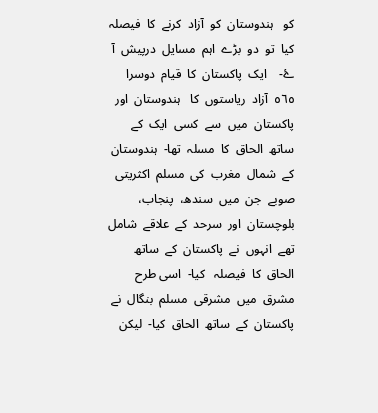کو   ہندوستان  کو  آزاد  کرنے  کا  فیصلہ  کیا  تو  دو  بڑے  اہم  مسایل  درپیش  آ ۓ-    ایک  پاکستان  کا  قیام  دوسرا  ٥٦٥  آزاد  ریاستوں  کا   ہندوستان  اور  پاکستان  میں  سے  کسی  ایک  کے  ساتھ  الحاق  کا  مسلہ  تھا-  ہندوستان  کے  شمال  مغرب  کی  مسلم  اکثریتی  صوبے  جن  میں  سندھ،  پنجاب،  بلوچستان  اور  سرحد  کے  علاقے  شامل  تھے  انہوں  نے  پاکستان  کے  ساتھ  الحاق  کا  فیصلہ   کیا-  اسی طرح  مشرق  میں  مشرقی  مسلم  بنگال  نے  پاکستان  کے  ساتھ  الحاق  کیا-  لیکن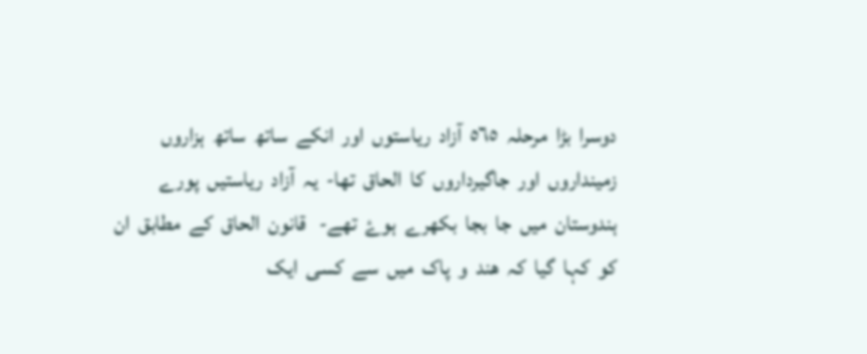دوسرا  بڑا  مرحلہ  ٥٦٥  آزاد  ریاستوں  اور  انکے  ساتھ  ساتھ  ہزاروں  زمینداروں  اور  جاگیرداروں  کا  الحاق  تھا-  یہ  آزاد  ریاستیں  پورے  ہندوستان  میں  جا  بجا  بکھرے  ہوۓ  تھے-   قانون  الحاق  کے  مطابق  ان  کو  کہا  گیا  کہ  ھند  و  پاک  میں  سے  کسی  ایک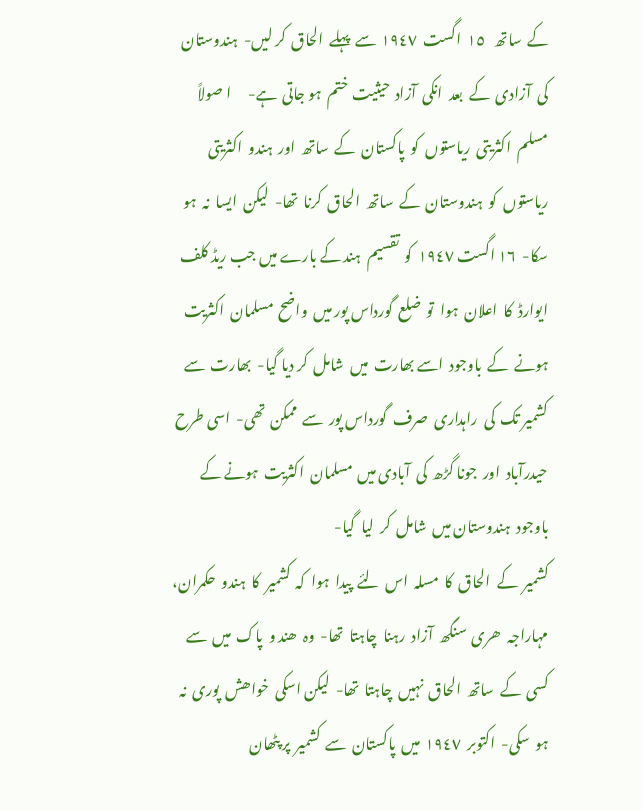کے  ساتھ   ١٥  اگست  ١٩٤٧  سے  پہلے  الحاق  کر لیں-  ہندوستان  کی  آزادی  کے  بعد  انکی  آزاد  حیثیت  ختم  ہو جاتی  ہے-      ا صولاً   مسلم  اکثریتی  ریاستوں  کو  پاکستان  کے  ساتھ  اور  ہندو  اکثریتی  ریاستوں  کو  ہندوستان  کے  ساتھ  الحاق  کرنا  تھا-  لیکن  ایسا  نہ  ہو  سکا-  ١٦ اگست ١٩٤٧  کو  تقسیم  ہند کے بارے میں جب ریڈ کلف ایوارڈ  کا  اعلان  ہوا  تو  ضلع  گورداس پور میں  واضح  مسلمان  اکثریت  ہونے  کے  باوجود  اسے بھارت  میں  شامل  کر دیا گیا-  بھارت  سے  کشمیر تک  کی  راہداری  صرف  گورداس پور  سے  ممکن  تھی-  اسی طرح  حیدرآباد  اور  جونا گڑھ  کی  آبادی میں  مسلمان  اکثریت  ہونے کے  باوجود  ہندوستان میں  شامل  کر  لیا  گیا-
کشمیر  کے  الحاق  کا  مسلہ  اس  لئے  پیدا  ہوا  کہ  کشمیر  کا  ہندو  حکمران،  مہاراجہ  ھری  سنگھ  آزاد  رہنا  چاہتا  تھا-  وہ  ھند و  پاک  میں  سے  کسی  کے  ساتھ  الحاق  نہیں  چاہتا  تھا-  لیکن اسکی  خواھش  پوری  نہ  ہو  سکی-  اکتوبر  ١٩٤٧  میں  پاکستان  سے  کشمیر  پر پٹھان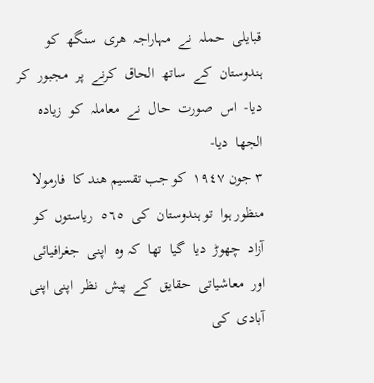قبایلی  حملہ  نے  مہاراجہ  ھری  سنگھ  کو  ہندوستان  کے  ساتھ  الحاق  کرنے  پر  مجبور  کر دیا-  اس  صورت  حال  نے  معاملہ  کو  زیادہ  الجھا  دیا-
٣ جون ١٩٤٧  کو جب تقسیم ھند کا  فارمولا  منظور ہوا  تو ہندوستان  کی  ٥٦٥  ریاستوں  کو  آزاد  چھوڑ  دیا  گیا  تھا  کہ وہ  اپنی  جغرافیائی  اور  معاشیاتی  حقایق  کے  پیش  نظر  اپنی اپنی  آبادی  کی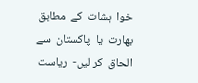خوا  ہشات  کے  مطابق  بھارت  یا  پاکستان  سے  الحاق  کر لیں-  ریاست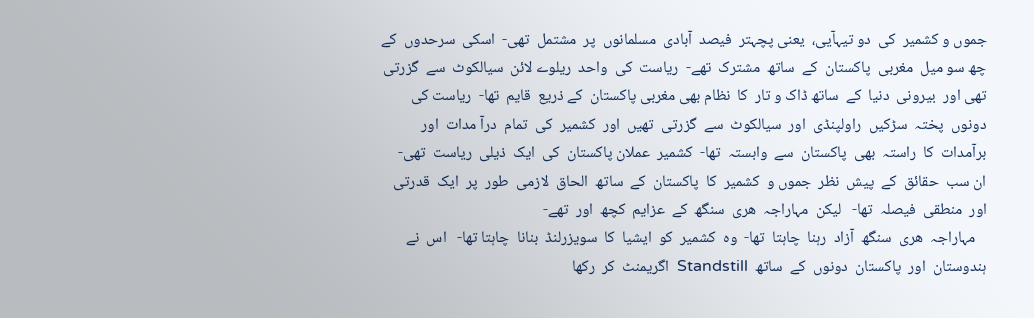جموں و کشمیر  کی  دو تیہآیی،  یعنی پچہتر  فیصد  آبادی  مسلمانوں  پر  مشتمل  تھی-  اسکی  سرحدوں  کے  چھ سو میل  مغربی  پاکستان  کے  ساتھ  مشترک  تھے-  ریاست  کی  واحد  ریلوے لائن  سیالکوٹ  سے  گزرتی تھی اور  بیرونی  دنیا  کے  ساتھ ڈاک و تار  کا  نظام بھی مغربی پاکستان  کے ذریع  قایم  تھا-  ریاست کی  دونوں  پختہ  سڑکیں  راولپنڈی  اور  سیالکوٹ  سے  گزرتی  تھیں  اور  کشمیر  کی  تمام  درآ مدات  اور  برآمدات  کا  راستہ  بھی  پاکستان  سے  وابستہ  تھا-  کشمیر  عملان پاکستان  کی  ایک  ذیلی  ریاست  تھی-  ان سب  حقائق  کے  پیش  نظر  جموں و  کشمیر  کا  پاکستان  کے  ساتھ  الحاق  لازمی  طور  پر  ایک  قدرتی  اور  منطقی  فیصلہ  تھا-   لیکن  مہاراجہ  ھری  سنگھ  کے  عزایم  کچھ  اور  تھے-
   مہاراجہ  ھری  سنگھ  آزاد  رہنا  چاہتا  تھا-  وہ  کشمیر  کو  ایشیا  کا  سویزرلنڈ  بنانا  چاہتا تھا-   اس  نے  ہندوستان  اور  پاکستان  دونوں  کے  ساتھ  Standstill  اگریمنٹ  کر  رکھا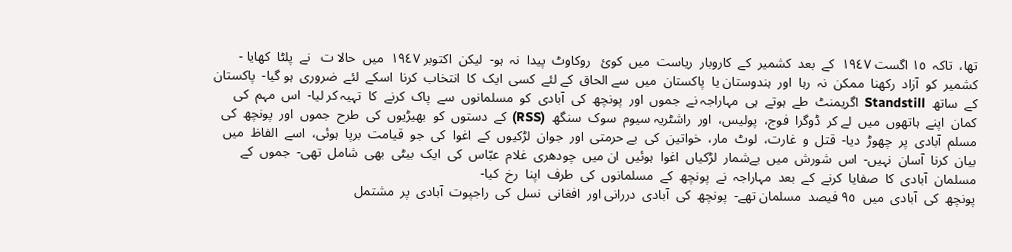تھا،  تاکہ  ١٥ اگست ١٩٤٧  کے  بعد  کشمیر  کے  کاروبار  ریاست  میں  کوئ   روکاوٹ  پیدا  نہ  ہو-  لیکن  اکتوبر ١٩٤٧  میں  حالا ت   نے  پلٹا  کھایا -  کشمیر  کو  آزاد  رکھنا  ممکن  نہ  رہا  اور  ہندوستان یا  پاکستان  میں  سے الحاق  کے لئے  کسی  ایک  کا  انتخاب  کرنا  اسکے  لئے  ضروری  ہو گیا-  پاکستان  کے  ساتھ  Standstill  اگریمنٹ  طے  ہوتے  ہی  مہاراجہ نے  جموں  اور  پونچھ  کی  آبادی  کو  مسلمانوں  سے  پاک  کرنے  کا  تہیہ کر لیا-  اس  مہم  کی  کمان  اپنے  ہاتھوں  میں  لے کر  ڈوگرا  فوج،  پولیس،  اور  راشٹریہ سیوم  سوک  سنگھ  (RSS)  کے  دستوں  کو  بھیڑیوں  کی  طرح  جموں  اور  پونچھ  کی  مسلم  آبادی  پر  چھوڑ  دیا-  قتل  و  غارت،  لوٹ  مار،  خواتین  کی  بے حرمتی  اور  جوان  لڑکیوں  کے  اغوا  کی  جو  قیامت  برپا  ہوئی،  اسے  الفاظ  میں  بیان  کرنا  آسان  نہیں-  اس  شورش  میں  بےشمار  لڑکیاں  اغوا  ہوئیں  ان میں  چودھری  غلام  عبّاس  کی  ایک  بیٹی  بھی  شامل  تھی-  جموں  کے  مسلمان  آبادی  کا  صفایا  کرنے  کے  بعد  مہاراجہ  نے  پونچھ  کے  مسلمانوں  کی  طرف  اپنا  رخ  کیا-
پونچھ  کی  آبادی  میں  ٩٥ فیصد  مسلمان تھے-  پونچھ  کی  آبادی  دررانی اور  افغانی  نسل  کی  راجپوت  آبادی  پر  مشتمل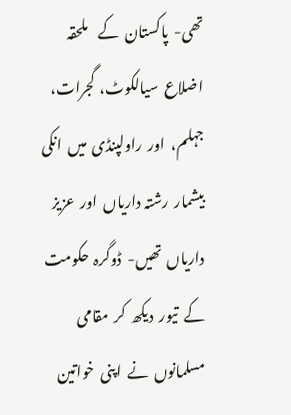تھی-  پاکستان  کے    ملحقہ  اضلاع  سیالکوٹ،  گجرات،  جہلم،  اور  راولپنڈی  میں  انکی  بیشمار  رشتہ داریاں  اور  عزیز داریاں  تھیں-  ڈوگرہ  حکومت  کے  تیور  دیکھ  کر  مقامی  مسلمانوں  نے  اپنی  خواتین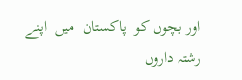اور بچوں کو  پاکستان  میں  اپنے  رشتہ داروں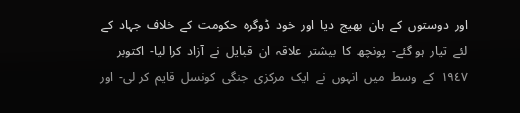اور  دوستوں  کے  ہان  بھیج  دیا  اور  خود  ڈوگرہ  حکومت  کے  خلاف  جہاد  کے  لئے  تیار  ہو گئے-  پونچھ  کا  بیشتر  علاقہ  ان  قبایل  نے  آزاد  کرا لیا-  اکتوبر  ١٩٤٧  کے  وسط  میں  انہوں  نے  ایک  مرکزی  جنگی  کونسل  قایم  کر لی-  اور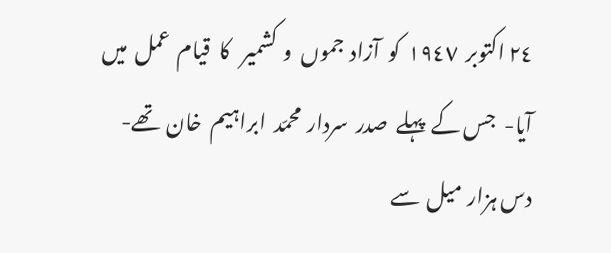٢٤ اکتوبر  ١٩٤٧  کو  آزاد  جموں  و  کشمیر   کا  قیام  عمل  میں  آیا-  جس کے  پہلے  صدر  سردار  محمّد  ابراہیم  خان  تھے-  دس ہزار  میل  سے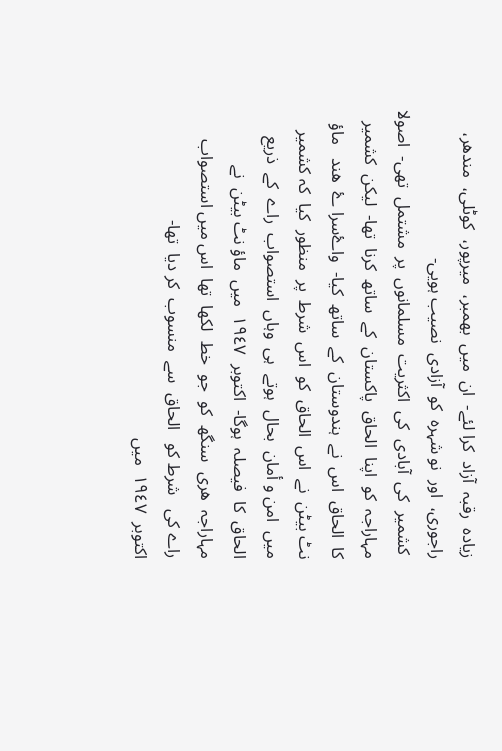زیادہ  رقبہ  آزاد  کرا لئے-  ان  میں  بھمبر،  میرپور،  کوٹلی،  مندھر،  راجوری،  اور  نو شہرہ  کو  آزادی  نصیب ہویی-
 کشمیر  کی  آبادی  کی  اکثریت  مسلمانوں  پر  مشتمل  تھی-  اصولا  مہاراجہ  کو  اپنا  الحاق  پاکستان  کے  ساتھ  کرنا  تھا-  لیکن  کشمیر  کا  الحاق  اس  نے  ہندوستان  کے  ساتھ  کیا-  واۓسرا ۓ  ھند   ماؤ نٹ بیٹن  نے  اس  الحاق  کو  اس  شرط  پر  منظور  کیا  کہ کشمیر  میں  امن و أمان  بحال  ہوتے  ہی  وہاں  استصواب  راے  کے  ذریع  الحاق  کا  فیصلہ  ہوگا-  اکتوبر  ١٩٤٧  میں  ماؤ نٹ بیٹن  نے  مہاراجہ  ھری  سنگھ  کو  جو  خط  لکھا  تھا  اس میں استصواب  راے کی   شرط کو   الحاق  سے  منسوب  کر دیا  تھا-
اکتوبر  ١٩٤٧  میں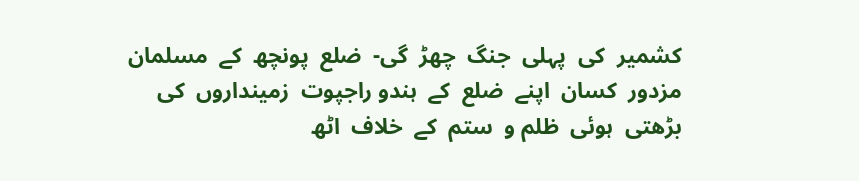کشمیر  کی  پہلی  جنگ  چھڑ  گی-  ضلع  پونچھ  کے  مسلمان  مزدور  کسان  اپنے  ضلع  کے  ہندو راجپوت  زمینداروں  کی  بڑھتی  ہوئی  ظلم و  ستم  کے  خلاف  اٹھ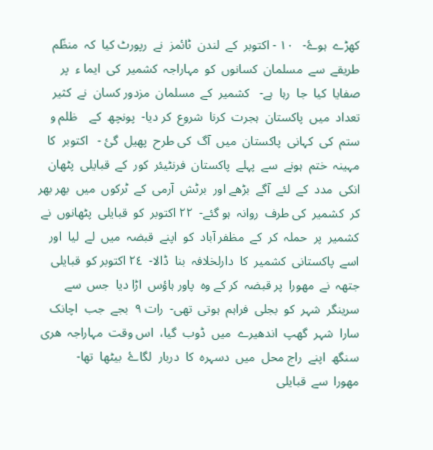کھڑے  ہوۓ-   ١٠ - اکتوبر  کے  لندن  ٹائمز  نے  رپورٹ کیا  کہ  منظّم  طریقے  سے  مسلمان  کسانوں  کو  مہاراجہ  کشمیر  کی  ایما ء  پر  صفایا  کیا  جا  رہا  ہے-   کشمیر  کے  مسلمان  مزدور کسان  نے  کثیر  تعداد  میں  پاکستان  ہجرت  کرنا  شروع  کر دیا-  پونچھ  کے    ظلم و  ستم  کی  کہانی  پاکستان  میں  آگ  کی طرح  پھیل  گئ -   اکتوبر  کا  مہینہ  ختم  ہونے  سے  پہلے  پاکستان  فرنٹیئر  کور  کے  قبایلی  پٹھان  انکی  مدد  کے  لئے  آگے  بڑھے اور  برٹش  آرمی  کے  ٹرکوں  میں  بھر بھر  کر  کشمیر  کی طرف  روانہ  ہو گئے-  ٢٢ اکتوبر  کو  قبایلی  پٹھانوں  نے  کشمیر  پر  حملہ  کر  کے  مظفر آباد  کو  اپنے  قبضہ  میں  لے  لیا  اور  اسے  پاکستانی  کشمیر  کا  دارلخلافہ  بنا  ڈالا-  ٢٤ اکتوبر کو  قبایلی جتھہ  نے  مھورا  پر قبضہ  کر کے وہ  پاور ہاؤس  اڑا دیا  جس  سے  سرینگر  شہر  کو  بجلی  فراہم  ہوتی  تھی-  رات ٩  بجے  جب  اچانک  سارا  شہر  گھپ  اندھیرے  میں  ڈوب  گیا،  اس وقت  مہاراجہ  ھری سنگھ  اپنے  راج محل  میں  دسہرہ  کا  دربار  لگاۓ  بیٹھا  تھا-
مھورا  سے  قبایلی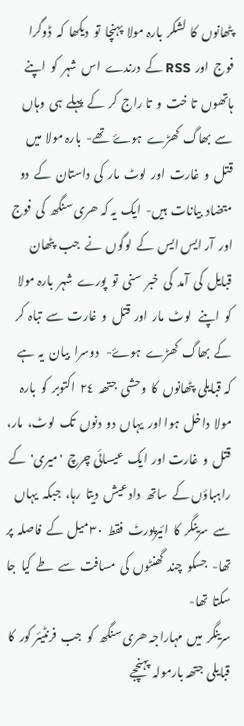پٹھانوں  کا  لشکر  بارہ مولا  پہنچا  تو  دیکھا  کہ  ڈوگرا  فوج  اور  RSS کے  درندے  اس  شہر  کو  اپنے  ہاتھوں  تا خت  و  تا راج  کر  کے  پہلے  ہی  وہاں  سے  بھاگ  کھڑے  ہوۓ  تھے-  بارہ مولا  میں  قتل  و  غارت  اور  لوٹ  مار  کی  داستان  کے  دو  متضاد  بیانات  ہیں-  ایک  یہ کہ ھری سنگھ  کی  فوج اور  آر ایس ایس  کے  لوگوں  نے  جب  پٹھان  قبایل  کی  آمد  کی  خبر  سنی  تو  پورے  شہر  بارہ مولا  کو  اپنے   لوٹ  مار  اور  قتل  و  غارت  سے  تباہ  کر  کے  بھاگ  کھڑے  ہوۓ-   دوسرا  بیان  یہ  ہے  کہ قبایلی  پٹھانوں  کا  وحشی  جتھہ  ٢٤  اکتوبر  کو  بارہ مولا  داخل  ہوا اور  یہاں  دو  دنوں  تک  لوٹ،  مار،  قتل  و  غارت اور  ایک  عیسائی چرچ  'میری'  کے  راہباؤں کے  ساتھ  داد عیش  دیتا  رہا،  جبکہ  یہاں  سے  سرینگر  کا  ائیرپورٹ  فقط  ٣٠ میل  کے  فاصلہ  پر  تھا-  جسکو  چند  گھنٹوں  کی  مسافت  سے  طے  کیا  جا  سکتا  تھا-
سرینگر  میں  مہاراجہ ھری سنگھ  کو  جب  فرنٹیئر کور  کا  قبایلی  جتھہ بارمولہ  پہنچجے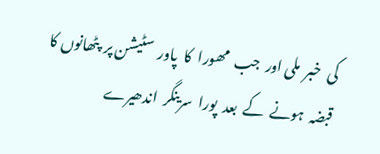کی  خبر  ملی اور  جب  مھورا  کا  پاور  سٹیشن پر  پٹھانوں کا  قبضہ  ہونے  کے  بعد  پورا  سرینگر  اندھیرے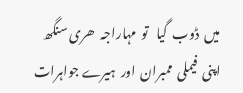میں  ڈوب  گیا   تو  مہاراجہ  ھری سنگھ  اپنی  فیملی  ممبران  اور  ہیرے جواہرات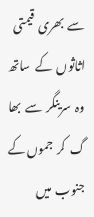سے  بھری  قیمتی  اثاثوں  کے  ساتھ  وہ  سرینگر  سے  بھا گ  کر  جموں کے  جنوب  میں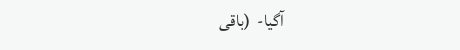آگیا-  (باقی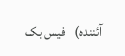آئنندہ)   فیس بک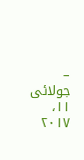– جولائی ١١، ٢٠١٧